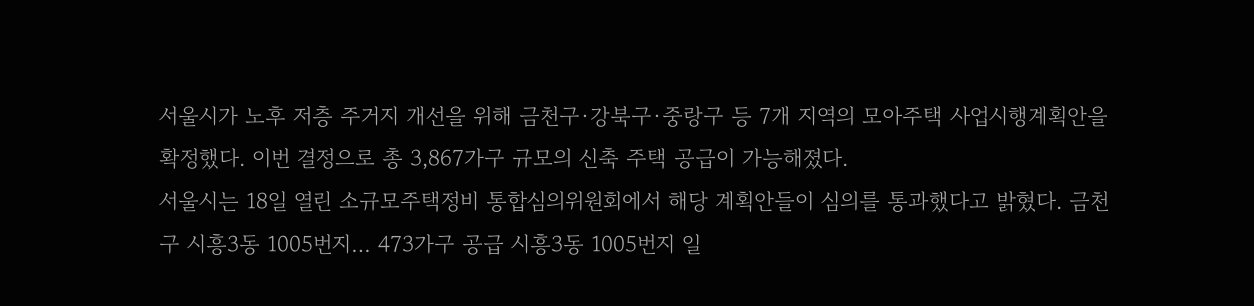서울시가 노후 저층 주거지 개선을 위해 금천구·강북구·중랑구 등 7개 지역의 모아주택 사업시행계획안을 확정했다. 이번 결정으로 총 3,867가구 규모의 신축 주택 공급이 가능해졌다.
서울시는 18일 열린 소규모주택정비 통합심의위원회에서 해당 계획안들이 심의를 통과했다고 밝혔다. 금천구 시흥3동 1005번지… 473가구 공급 시흥3동 1005번지 일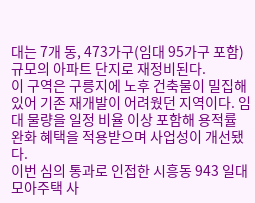대는 7개 동, 473가구(임대 95가구 포함) 규모의 아파트 단지로 재정비된다.
이 구역은 구릉지에 노후 건축물이 밀집해 있어 기존 재개발이 어려웠던 지역이다. 임대 물량을 일정 비율 이상 포함해 용적률 완화 혜택을 적용받으며 사업성이 개선됐다.
이번 심의 통과로 인접한 시흥동 943 일대 모아주택 사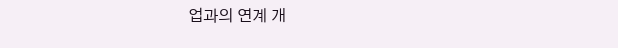업과의 연계 개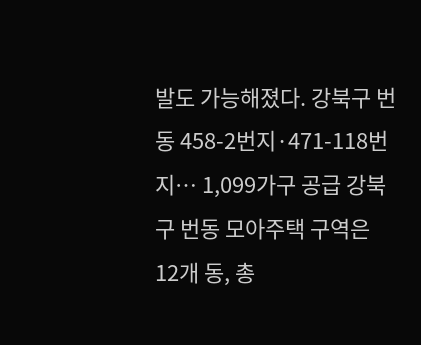발도 가능해졌다. 강북구 번동 458-2번지·471-118번지… 1,099가구 공급 강북구 번동 모아주택 구역은 12개 동, 총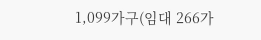1,099가구(임대 266가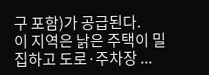구 포함)가 공급된다.
이 지역은 낡은 주택이 밀집하고 도로·주차장 ...